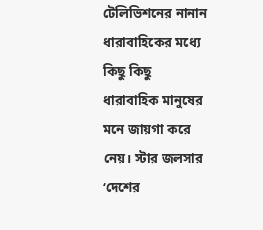টেলিভিশনের নানান ধারাবাহিকের মধ্যে কিছু কিছু ধারাবাহিক মানুষের মনে জায়গা করে নেয়। স্টার জলসার ‘দেশের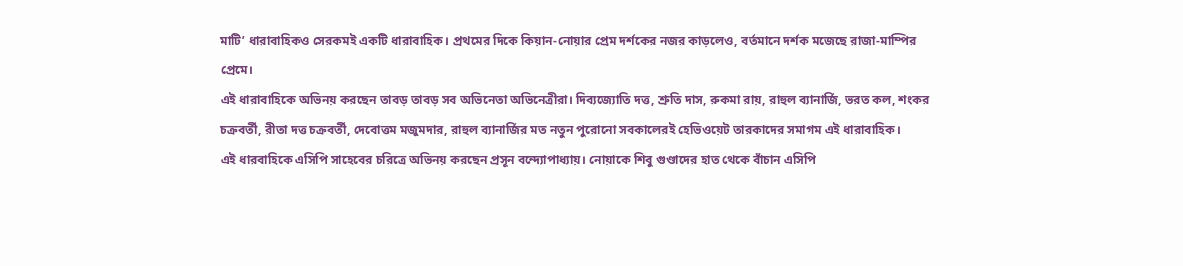মাটি’ ধারাবাহিকও সেরকমই একটি ধারাবাহিক। প্রথমের দিকে কিয়ান-নোয়ার প্রেম দর্শকের নজর কাড়লেও, বর্তমানে দর্শক মজেছে রাজা-মাম্পির প্রেমে।
এই ধারাবাহিকে অভিনয় করছেন তাবড় তাবড় সব অভিনেতা অভিনেত্রীরা। দিব্যজ্যোতি দত্ত, শ্রুতি দাস, রুকমা রায়, রাহুল ব্যানার্জি, ভরত কল, শংকর চক্রবর্তী, রীতা দত্ত চক্রবর্তী, দেবোত্তম মজুমদার, রাহুল ব্যানার্জির মত নতুন পুরোনো সবকালেরই হেভিওয়েট তারকাদের সমাগম এই ধারাবাহিক।
এই ধারবাহিকে এসিপি সাহেবের চরিত্রে অভিনয় করছেন প্রসূন বন্দ্যোপাধ্যায়। নোয়াকে শিবু গুণ্ডাদের হাত থেকে বাঁচান এসিপি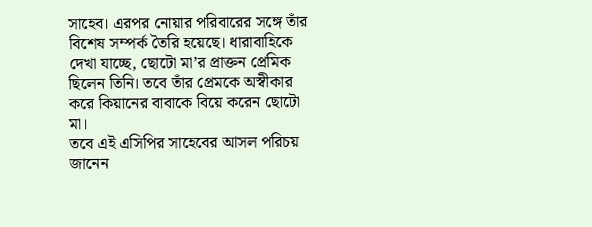সাহেব। এরপর নোয়ার পরিবারের সঙ্গে তাঁর বিশেষ সম্পর্ক তৈরি হয়েছে। ধারাবাহিকে দেখা যাচ্ছে, ছোটো মা’র প্রাক্তন প্রেমিক ছিলেন তিনি। তবে তাঁর প্রেমকে অস্বীকার করে কিয়ানের বাবাকে বিয়ে করেন ছোটো মা।
তবে এই এসিপির সাহেবের আসল পরিচয় জানেন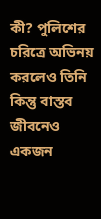কী? পুলিশের চরিত্রে অভিনয় করলেও তিনি কিন্তু বাস্তব জীবনেও একজন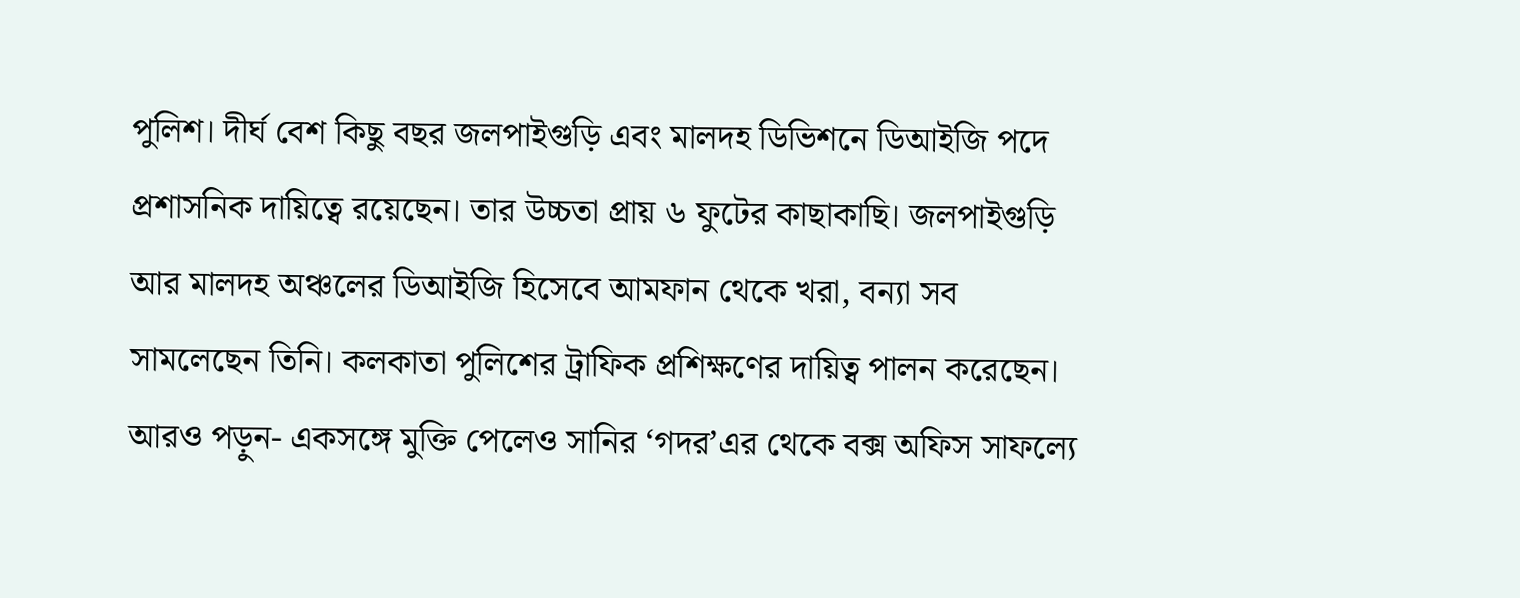পুলিশ। দীর্ঘ বেশ কিছু বছর জলপাইগুড়ি এবং মালদহ ডিভিশনে ডিআইজি পদে প্রশাসনিক দায়িত্বে রয়েছেন। তার উচ্চতা প্রায় ৬ ফুটের কাছাকাছি। জলপাইগুড়ি আর মালদহ অঞ্চলের ডিআইজি হিসেবে আমফান থেকে খরা, বন্যা সব সামলেছেন তিনি। কলকাতা পুলিশের ট্রাফিক প্রশিক্ষণের দায়িত্ব পালন করেছেন।
আরও পড়ুন- একসঙ্গে মুক্তি পেলেও সানির ‘গদর’এর থেকে বক্স অফিস সাফল্যে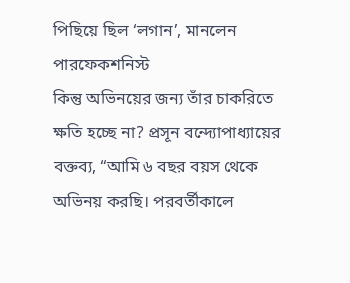পিছিয়ে ছিল ‘লগান’, মানলেন পারফেকশনিস্ট
কিন্তু অভিনয়ের জন্য তাঁর চাকরিতে ক্ষতি হচ্ছে না? প্রসূন বন্দ্যোপাধ্যায়ের বক্তব্য, “আমি ৬ বছর বয়স থেকে অভিনয় করছি। পরবর্তীকালে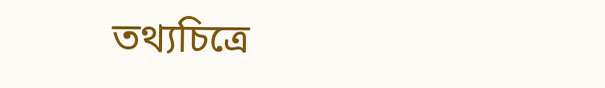তথ্যচিত্রে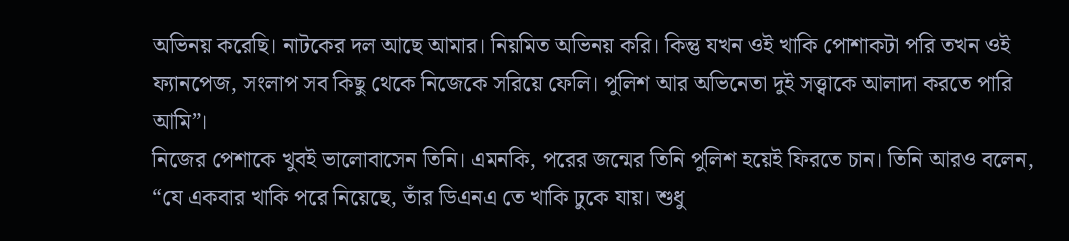অভিনয় করেছি। নাটকের দল আছে আমার। নিয়মিত অভিনয় করি। কিন্তু যখন ওই খাকি পোশাকটা পরি তখন ওই ফ্যানপেজ, সংলাপ সব কিছু থেকে নিজেকে সরিয়ে ফেলি। পুলিশ আর অভিনেতা দুই সত্ত্বাকে আলাদা করতে পারি আমি”।
নিজের পেশাকে খুবই ভালোবাসেন তিনি। এমনকি, পরের জন্মের তিনি পুলিশ হয়েই ফিরতে চান। তিনি আরও বলেন, “যে একবার খাকি পরে নিয়েছে, তাঁর ডিএনএ তে খাকি ঢুকে যায়। শুধু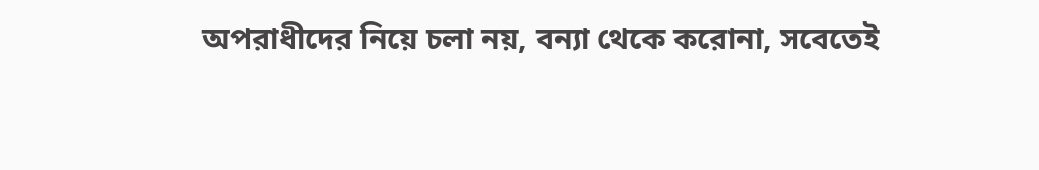অপরাধীদের নিয়ে চলা নয়, বন্যা থেকে করোনা, সবেতেই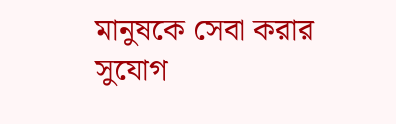মানুষকে সেবা করার সুযোগ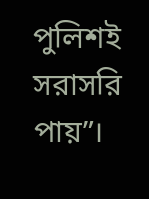পুলিশই সরাসরি পায়”।